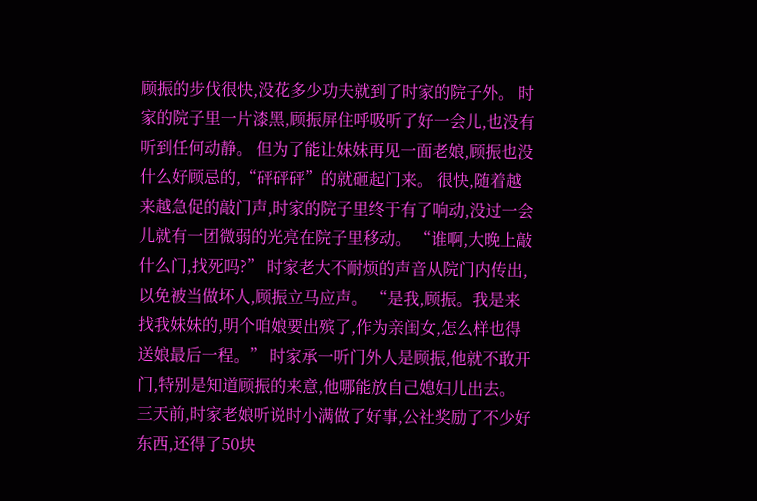顾振的步伐很快,没花多少功夫就到了时家的院子外。 时家的院子里一片漆黑,顾振屏住呼吸听了好一会儿,也没有听到任何动静。 但为了能让妹妹再见一面老娘,顾振也没什么好顾忌的,“砰砰砰”的就砸起门来。 很快,随着越来越急促的敲门声,时家的院子里终于有了响动,没过一会儿就有一团微弱的光亮在院子里移动。 “谁啊,大晚上敲什么门,找死吗?” 时家老大不耐烦的声音从院门内传出,以免被当做坏人,顾振立马应声。 “是我,顾振。我是来找我妹妹的,明个咱娘要出殡了,作为亲闺女,怎么样也得送娘最后一程。” 时家承一听门外人是顾振,他就不敢开门,特别是知道顾振的来意,他哪能放自己媳妇儿出去。 三天前,时家老娘听说时小满做了好事,公社奖励了不少好东西,还得了50块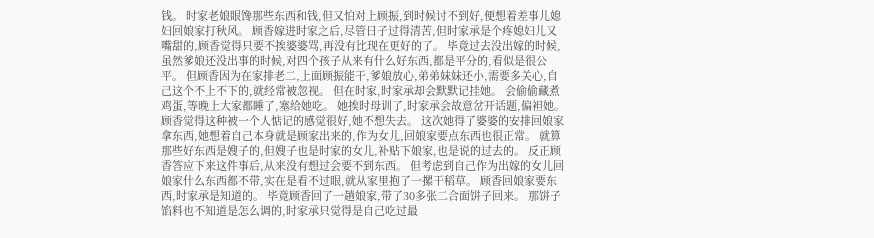钱。 时家老娘眼馋那些东西和钱,但又怕对上顾振,到时候讨不到好,便想着差事儿媳妇回娘家打秋风。 顾香嫁进时家之后,尽管日子过得清苦,但时家承是个疼媳妇儿又嘴甜的,顾香觉得只要不挨婆婆骂,再没有比现在更好的了。 毕竟过去没出嫁的时候,虽然爹娘还没出事的时候,对四个孩子从来有什么好东西,都是平分的,看似是很公平。 但顾香因为在家排老二,上面顾振能干,爹娘放心,弟弟妹妹还小,需要多关心,自己这个不上不下的,就经常被忽视。 但在时家,时家承却会默默记挂她。 会偷偷藏煮鸡蛋,等晚上大家都睡了,塞给她吃。 她挨时母训了,时家承会故意岔开话题,偏袒她。 顾香觉得这种被一个人惦记的感觉很好,她不想失去。 这次她得了婆婆的安排回娘家拿东西,她想着自己本身就是顾家出来的,作为女儿,回娘家要点东西也很正常。 就算那些好东西是嫂子的,但嫂子也是时家的女儿,补贴下娘家,也是说的过去的。 反正顾香答应下来这件事后,从来没有想过会要不到东西。 但考虑到自己作为出嫁的女儿回娘家什么东西都不带,实在是看不过眼,就从家里抱了一摞干稻草。 顾香回娘家要东西,时家承是知道的。 毕竟顾香回了一趟娘家,带了30多张二合面饼子回来。 那饼子馅料也不知道是怎么调的,时家承只觉得是自己吃过最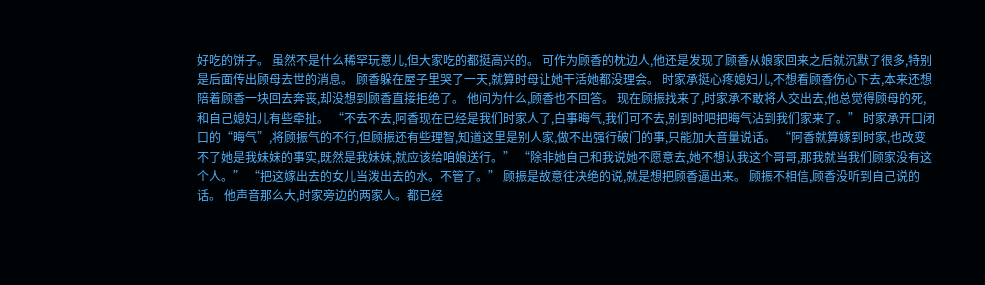好吃的饼子。 虽然不是什么稀罕玩意儿,但大家吃的都挺高兴的。 可作为顾香的枕边人,他还是发现了顾香从娘家回来之后就沉默了很多,特别是后面传出顾母去世的消息。 顾香躲在屋子里哭了一天,就算时母让她干活她都没理会。 时家承挺心疼媳妇儿,不想看顾香伤心下去,本来还想陪着顾香一块回去奔丧,却没想到顾香直接拒绝了。 他问为什么,顾香也不回答。 现在顾振找来了,时家承不敢将人交出去,他总觉得顾母的死,和自己媳妇儿有些牵扯。 “不去不去,阿香现在已经是我们时家人了,白事晦气,我们可不去,别到时吧把晦气沾到我们家来了。” 时家承开口闭口的“晦气”,将顾振气的不行,但顾振还有些理智,知道这里是别人家,做不出强行破门的事,只能加大音量说话。 “阿香就算嫁到时家,也改变不了她是我妹妹的事实,既然是我妹妹,就应该给咱娘送行。” “除非她自己和我说她不愿意去,她不想认我这个哥哥,那我就当我们顾家没有这个人。” “把这嫁出去的女儿当泼出去的水。不管了。” 顾振是故意往决绝的说,就是想把顾香逼出来。 顾振不相信,顾香没听到自己说的话。 他声音那么大,时家旁边的两家人。都已经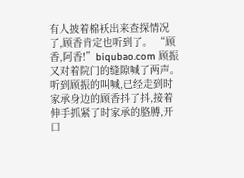有人披着棉袄出来查探情况了,顾香肯定也听到了。 “顾香,阿香!”biqubao.com 顾振又对着院门的缝隙喊了两声。 听到顾振的叫喊,已经走到时家承身边的顾香抖了抖,接着伸手抓紧了时家承的胳膊,开口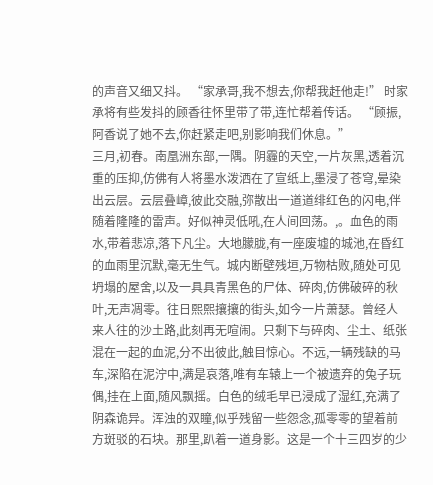的声音又细又抖。 “家承哥,我不想去,你帮我赶他走!” 时家承将有些发抖的顾香往怀里带了带,连忙帮着传话。 “顾振,阿香说了她不去,你赶紧走吧,别影响我们休息。”
三月,初春。南凰洲东部,一隅。阴霾的天空,一片灰黑,透着沉重的压抑,仿佛有人将墨水泼洒在了宣纸上,墨浸了苍穹,晕染出云层。云层叠嶂,彼此交融,弥散出一道道绯红色的闪电,伴随着隆隆的雷声。好似神灵低吼,在人间回荡。,。血色的雨水,带着悲凉,落下凡尘。大地朦胧,有一座废墟的城池,在昏红的血雨里沉默,毫无生气。城内断壁残垣,万物枯败,随处可见坍塌的屋舍,以及一具具青黑色的尸体、碎肉,仿佛破碎的秋叶,无声凋零。往日熙熙攘攘的街头,如今一片萧瑟。曾经人来人往的沙土路,此刻再无喧闹。只剩下与碎肉、尘土、纸张混在一起的血泥,分不出彼此,触目惊心。不远,一辆残缺的马车,深陷在泥泞中,满是哀落,唯有车辕上一个被遗弃的兔子玩偶,挂在上面,随风飘摇。白色的绒毛早已浸成了湿红,充满了阴森诡异。浑浊的双瞳,似乎残留一些怨念,孤零零的望着前方斑驳的石块。那里,趴着一道身影。这是一个十三四岁的少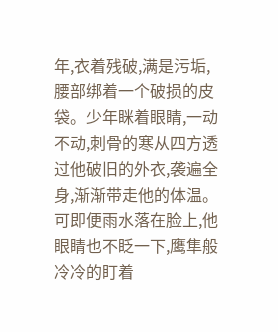年,衣着残破,满是污垢,腰部绑着一个破损的皮袋。少年眯着眼睛,一动不动,刺骨的寒从四方透过他破旧的外衣,袭遍全身,渐渐带走他的体温。可即便雨水落在脸上,他眼睛也不眨一下,鹰隼般冷冷的盯着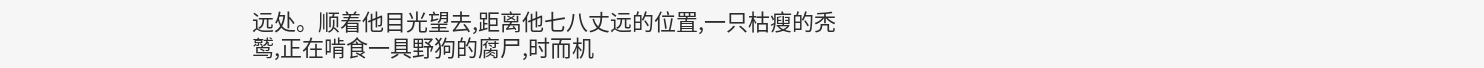远处。顺着他目光望去,距离他七八丈远的位置,一只枯瘦的秃鹫,正在啃食一具野狗的腐尸,时而机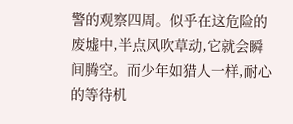警的观察四周。似乎在这危险的废墟中,半点风吹草动,它就会瞬间腾空。而少年如猎人一样,耐心的等待机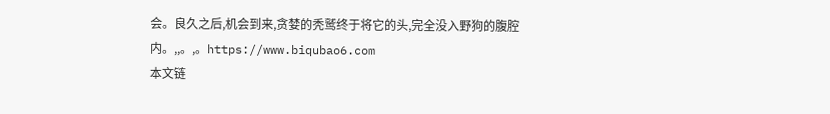会。良久之后,机会到来,贪婪的秃鹫终于将它的头,完全没入野狗的腹腔内。,,。,。https://www.biqubao6.com
本文链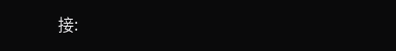接: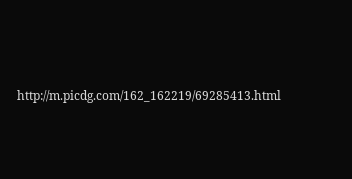http://m.picdg.com/162_162219/69285413.html